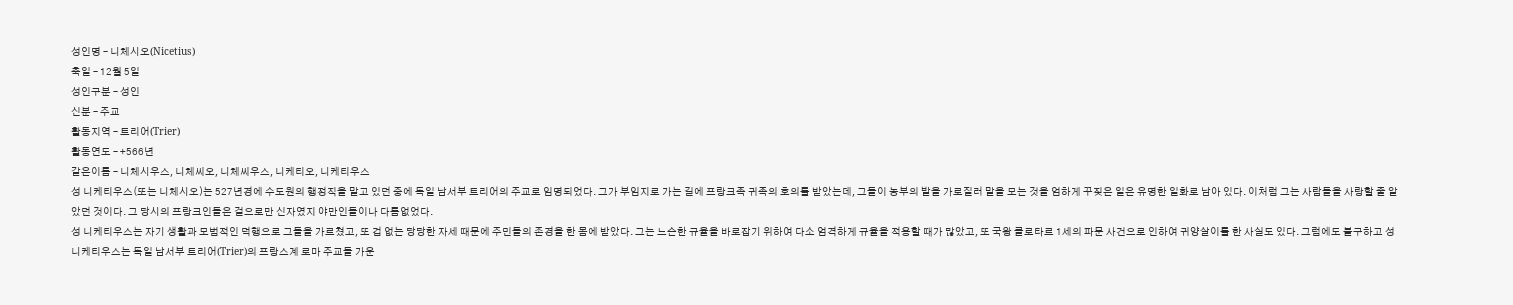성인명 – 니체시오(Nicetius)
축일 – 12월 5일
성인구분 – 성인
신분 – 주교
활동지역 – 트리어(Trier)
활동연도 – +566년
같은이름 – 니체시우스, 니체씨오, 니체씨우스, 니케티오, 니케티우스
성 니케티우스(또는 니체시오)는 527년경에 수도원의 행정직을 맡고 있던 중에 독일 남서부 트리어의 주교로 임명되었다. 그가 부임지로 가는 길에 프랑크족 귀족의 호의를 받았는데, 그들이 농부의 밭을 가로질러 말을 모는 것을 엄하게 꾸짖은 일은 유명한 일화로 남아 있다. 이처럼 그는 사람들을 사랑할 줄 알았던 것이다. 그 당시의 프랑크인들은 겉으로만 신자였지 야만인들이나 다름없었다.
성 니케티우스는 자기 생활과 모범적인 덕행으로 그들을 가르쳤고, 또 겁 없는 당당한 자세 때문에 주민들의 존경을 한 몸에 받았다. 그는 느슨한 규율을 바로잡기 위하여 다소 엄격하게 규율을 적용할 때가 많았고, 또 국왕 클로타르 1세의 파문 사건으로 인하여 귀양살이를 한 사실도 있다. 그럼에도 불구하고 성 니케티우스는 독일 남서부 트리어(Trier)의 프랑스계 로마 주교들 가운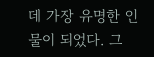데 가장 유명한 인물이 되었다. 그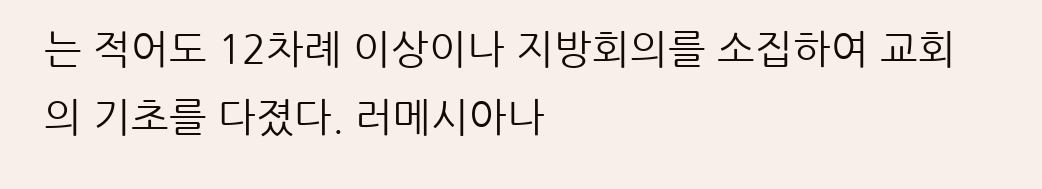는 적어도 12차례 이상이나 지방회의를 소집하여 교회의 기초를 다졌다. 러메시아나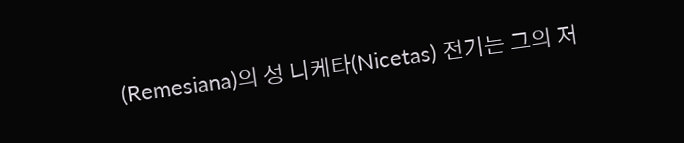(Remesiana)의 성 니케타(Nicetas) 전기는 그의 저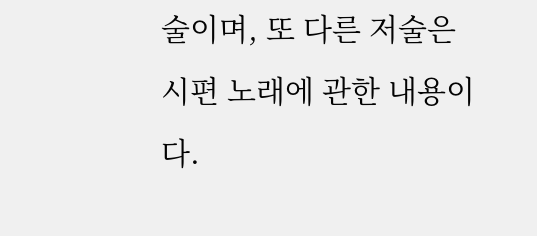술이며, 또 다른 저술은 시편 노래에 관한 내용이다.